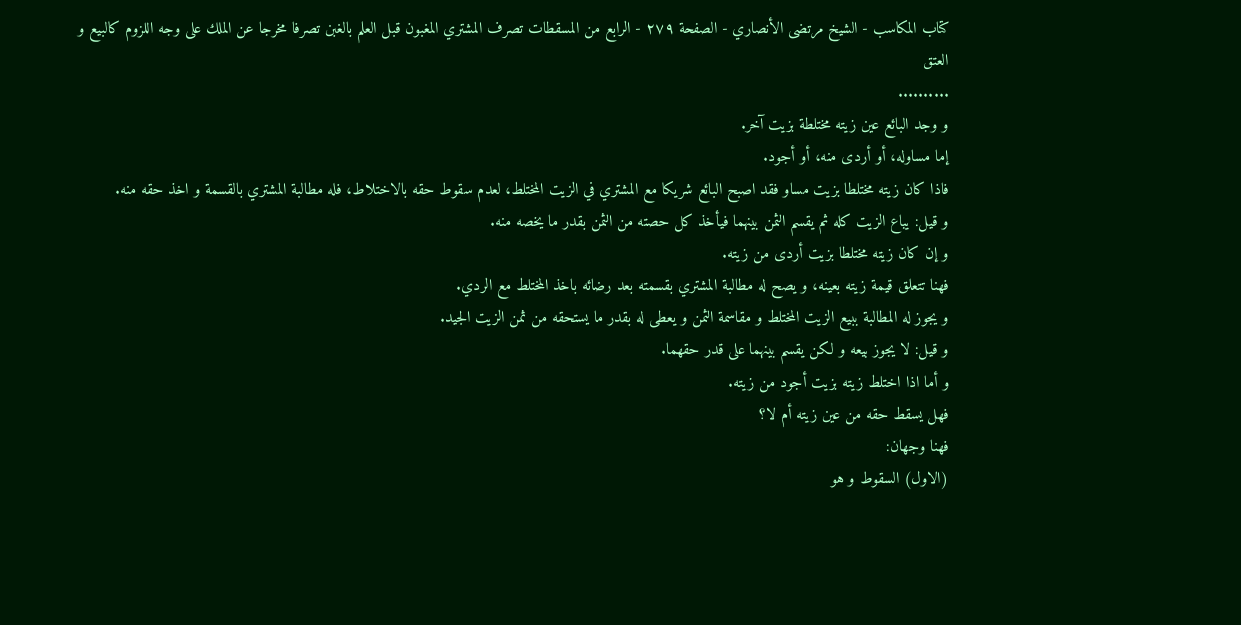كتاب المكاسب - الشيخ مرتضى الأنصاري - الصفحة ٢٧٩ - الرابع من المسقطات تصرف المشتري المغبون قبل العلم بالغبن تصرفا مخرجا عن الملك على وجه اللزوم كالبيع و العتق
..........
و وجد البائع عين زيته مختلطة بزيت آخر.
إما مساوله، أو أردى منه، أو أجود.
فاذا كان زيته مختلطا بزيت مساو فقد اصبح البائع شريكا مع المشتري في الزيت المختلط، لعدم سقوط حقه بالاختلاط، فله مطالبة المشتري بالقسمة و اخذ حقه منه.
و قيل: يباع الزيت كله ثم يقسم الثمن بينهما فيأخذ كل حصته من الثمن بقدر ما يخصه منه.
و إن كان زيته مختلطا بزيت أردى من زيته.
فهنا تتعلق قيمة زيته بعينه، و يصح له مطالبة المشتري بقسمته بعد رضائه باخذ المختلط مع الردي.
و يجوز له المطالبة ببيع الزيت المختلط و مقاسمة الثمن و يعطى له بقدر ما يستحقه من ثمن الزيت الجيد.
و قيل: لا يجوز بيعه و لكن يقسم بينهما على قدر حقهما.
و أما اذا اختلط زيته بزيت أجود من زيته.
فهل يسقط حقه من عين زيته أم لا؟
فهنا وجهان:
(الاول) السقوط و هو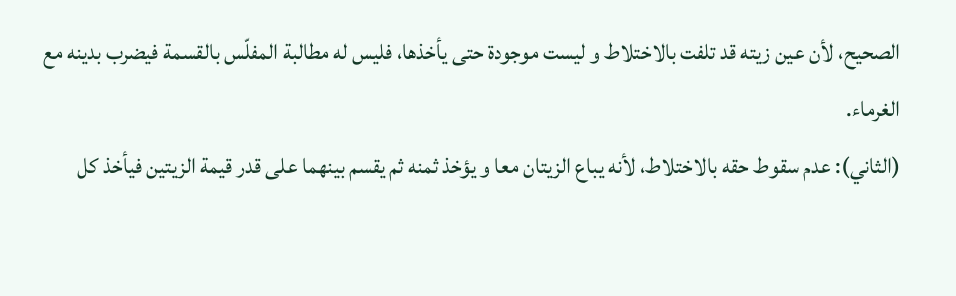الصحيح، لأن عين زيته قد تلفت بالاختلاط و ليست موجودة حتى يأخذها، فليس له مطالبة المفلّس بالقسمة فيضرب بدينه مع الغرماء.
(الثاني): عدم سقوط حقه بالاختلاط، لأنه يباع الزيتان معا و يؤخذ ثمنه ثم يقسم بينهما على قدر قيمة الزيتين فيأخذ كل